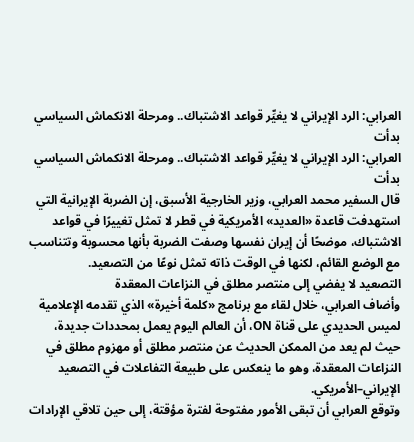العرابي: الرد الإيراني لا يغيِّر قواعد الاشتباك.. ومرحلة الانكماش السياسي بدأت
العرابي: الرد الإيراني لا يغيِّر قواعد الاشتباك.. ومرحلة الانكماش السياسي بدأت
قال السفير محمد العرابي، وزير الخارجية الأسبق، إن الضربة الإيرانية التي استهدفت قاعدة «العديد» الأمريكية في قطر لا تمثل تغييرًا في قواعد الاشتباك، موضحًا أن إيران نفسها وصفت الضربة بأنها محسوبة وتتناسب مع الوضع القائم، لكنها في الوقت ذاته تمثل نوعًا من التصعيد.
التصعيد لا يفضي إلى منتصر مطلق في النزاعات المعقدة
وأضاف العرابي، خلال لقاء مع برنامج «كلمة أخيرة» الذي تقدمه الإعلامية لميس الحديدي على قناة ON، أن العالم اليوم يعمل بمحددات جديدة، حيث لم يعد من الممكن الحديث عن منتصر مطلق أو مهزوم مطلق في النزاعات المعقدة، وهو ما ينعكس على طبيعة التفاعلات في التصعيد الإيراني–الأمريكي.
وتوقع العرابي أن تبقى الأمور مفتوحة لفترة مؤقتة، إلى حين تلاقي الإرادات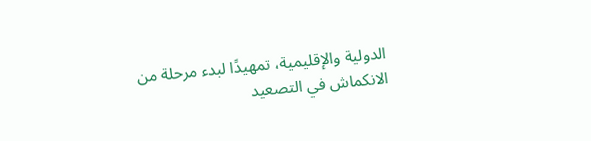الدولية والإقليمية، تمهيدًا لبدء مرحلة من الانكماش في التصعيد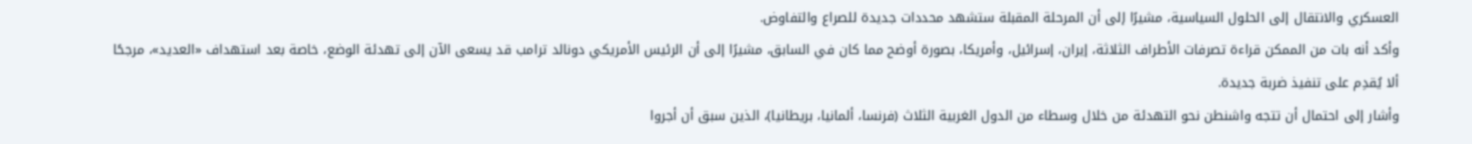العسكري والانتقال إلى الحلول السياسية، مشيرًا إلى أن المرحلة المقبلة ستشهد محددات جديدة للصراع والتفاوض.
وأكد أنه بات من الممكن قراءة تصرفات الأطراف الثلاثة، إيران، إسرائيل، وأمريكا، بصورة أوضح مما كان في السابق، مشيرًا إلى أن الرئيس الأمريكي دونالد ترامب قد يسعى الآن إلى تهدئة الوضع، خاصة بعد استهداف «العديد»، مرجحًا ألا يُقدِم على تنفيذ ضربة جديدة.
وأشار إلى احتمال أن تتجه واشنطن نحو التهدئة من خلال وسطاء من الدول الغربية الثلاث (فرنسا، ألمانيا، بريطانيا)، الذين سبق أن أجروا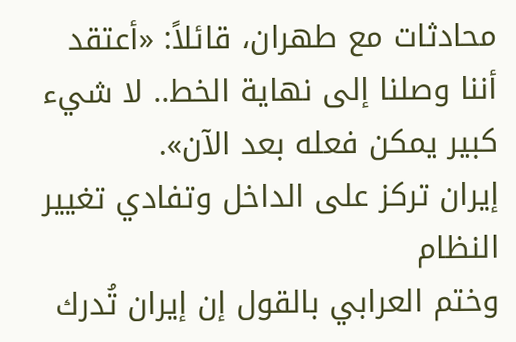محادثات مع طهران، قائلاً: «أعتقد أننا وصلنا إلى نهاية الخط.. لا شيء كبير يمكن فعله بعد الآن».
إيران تركز على الداخل وتفادي تغيير النظام
وختم العرابي بالقول إن إيران تُدرك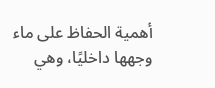أهمية الحفاظ على ماء وجهها داخليًا، وهي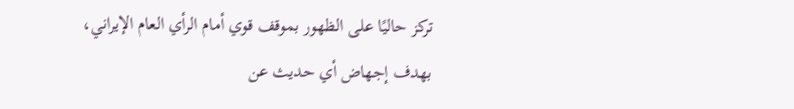تركز حاليًا على الظهور بموقف قوي أمام الرأي العام الإيراني، بهدف إجهاض أي حديث عن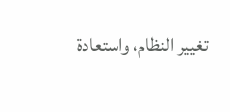تغيير النظام، واستعادة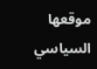موقعها السياسي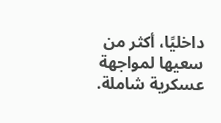داخليًا، أكثر من سعيها لمواجهة عسكرية شاملة.